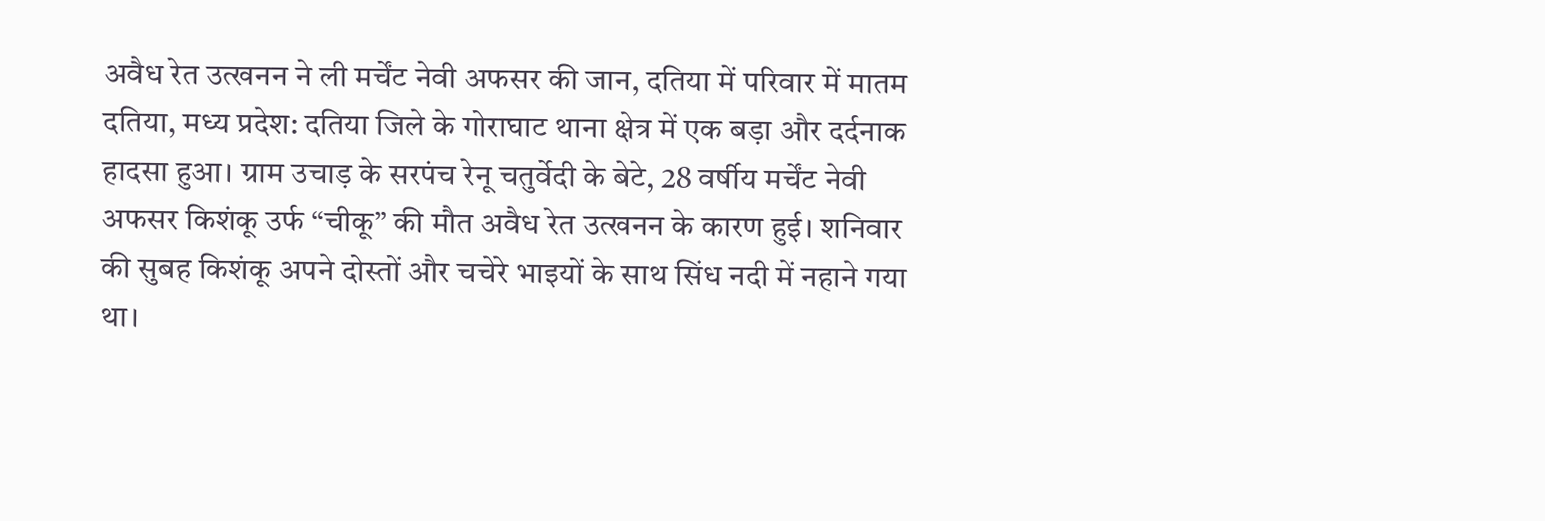अवैध रेत उत्खनन ने ली मर्चेंट नेवी अफसर की जान, दतिया में परिवार में मातम
दतिया, मध्य प्रदेश: दतिया जिले के गोराघाट थाना क्षेत्र में एक बड़ा और दर्दनाक हादसा हुआ। ग्राम उचाड़ के सरपंच रेनू चतुर्वेदी के बेटे, 28 वर्षीय मर्चेंट नेवी अफसर किशंकू उर्फ “चीकू” की मौत अवैध रेत उत्खनन के कारण हुई। शनिवार की सुबह किशंकू अपने दोस्तों और चचेरे भाइयों के साथ सिंध नदी में नहाने गया था।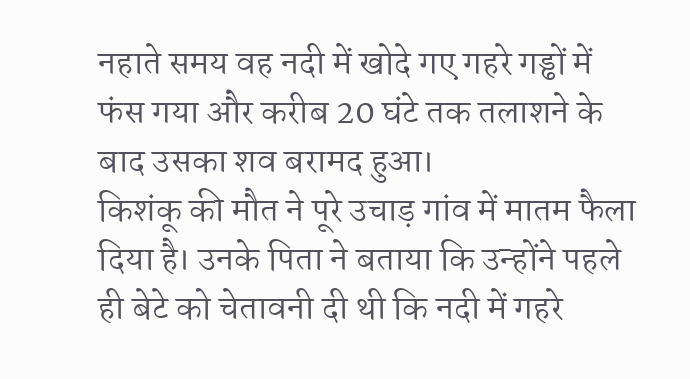नहाते समय वह नदी में खोदे गए गहरे गड्ढों में फंस गया और करीब 20 घंटे तक तलाशने के बाद उसका शव बरामद हुआ।
किशंकू की मौत ने पूरे उचाड़ गांव में मातम फैला दिया है। उनके पिता ने बताया कि उन्होंने पहले ही बेटे को चेतावनी दी थी कि नदी में गहरे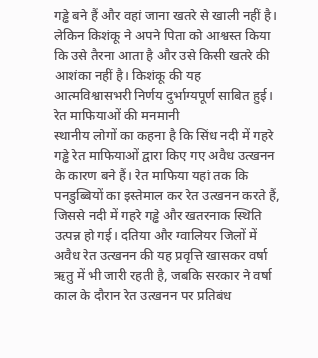गड्ढे बने हैं और वहां जाना खतरे से खाली नहीं है। लेकिन किशंकू ने अपने पिता को आश्वस्त किया कि उसे तैरना आता है और उसे किसी खतरे की आशंका नहीं है। किशंकू की यह आत्मविश्वासभरी निर्णय दुर्भाग्यपूर्ण साबित हुई।
रेत माफियाओं की मनमानी
स्थानीय लोगों का कहना है कि सिंध नदी में गहरे गड्ढे रेत माफियाओं द्वारा किए गए अवैध उत्खनन के कारण बने हैं। रेत माफिया यहां तक कि पनडुब्बियों का इस्तेमाल कर रेत उत्खनन करते हैं, जिससे नदी में गहरे गड्ढे और खतरनाक स्थिति उत्पन्न हो गई। दतिया और ग्वालियर जिलों में अवैध रेत उत्खनन की यह प्रवृत्ति खासकर वर्षा ऋतु में भी जारी रहती है, जबकि सरकार ने वर्षा काल के दौरान रेत उत्खनन पर प्रतिबंध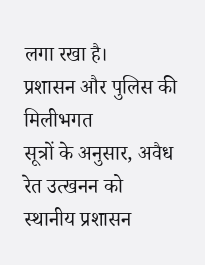लगा रखा है।
प्रशासन और पुलिस की मिलीभगत
सूत्रों के अनुसार, अवैध रेत उत्खनन को स्थानीय प्रशासन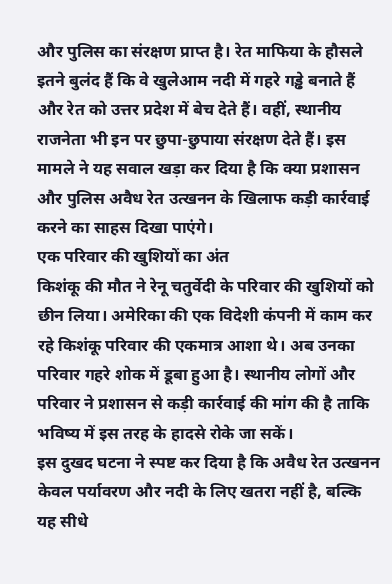और पुलिस का संरक्षण प्राप्त है। रेत माफिया के हौसले इतने बुलंद हैं कि वे खुलेआम नदी में गहरे गड्ढे बनाते हैं और रेत को उत्तर प्रदेश में बेच देते हैं। वहीं, स्थानीय राजनेता भी इन पर छुपा-छुपाया संरक्षण देते हैं। इस मामले ने यह सवाल खड़ा कर दिया है कि क्या प्रशासन और पुलिस अवैध रेत उत्खनन के खिलाफ कड़ी कार्रवाई करने का साहस दिखा पाएंगे।
एक परिवार की खुशियों का अंत
किशंकू की मौत ने रेनू चतुर्वेदी के परिवार की खुशियों को छीन लिया। अमेरिका की एक विदेशी कंपनी में काम कर रहे किशंकू परिवार की एकमात्र आशा थे। अब उनका परिवार गहरे शोक में डूबा हुआ है। स्थानीय लोगों और परिवार ने प्रशासन से कड़ी कार्रवाई की मांग की है ताकि भविष्य में इस तरह के हादसे रोके जा सकें।
इस दुखद घटना ने स्पष्ट कर दिया है कि अवैध रेत उत्खनन केवल पर्यावरण और नदी के लिए खतरा नहीं है, बल्कि यह सीधे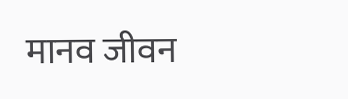मानव जीवन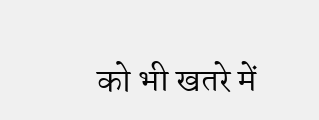को भी खतरे में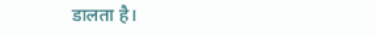डालता है।